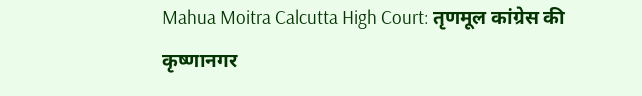Mahua Moitra Calcutta High Court: तृणमूल कांग्रेस की कृष्णानगर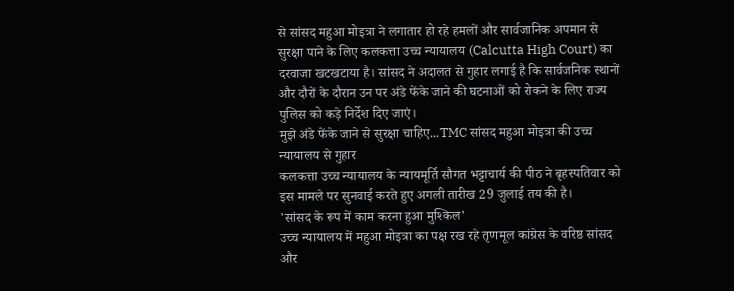से सांसद महुआ मोइत्रा ने लगातार हो रहे हमलों और सार्वजानिक अपमान से सुरक्षा पाने के लिए कलकत्ता उच्च न्यायालय (Calcutta High Court) का दरवाजा खटखटाया है। सांसद ने अदालत से गुहार लगाई है कि सार्वजनिक स्थानों और दौरों के दौरान उन पर अंडे फेंके जाने की घटनाओं को रोकने के लिए राज्य पुलिस को कड़े निर्देश दिए जाएं।
मुझे अंडे फेंके जाने से सुरक्षा चाहिए...TMC सांसद महुआ मोइत्रा की उच्च न्यायालय से गुहार
कलकत्ता उच्च न्यायालय के न्यायमूर्ति सौगत भट्टाचार्य की पीठ ने बृहस्पतिवार को इस मामले पर सुनवाई करते हुए अगली तारीख 29 जुलाई तय की है।
'सांसद के रूप में काम करना हुआ मुश्किल'
उच्च न्यायालय में महुआ मोइत्रा का पक्ष रख रहे तृणमूल कांग्रेस के वरिष्ठ सांसद और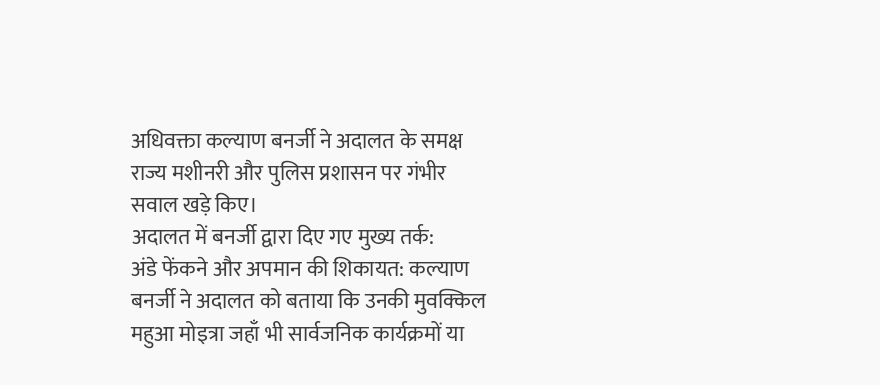अधिवक्ता कल्याण बनर्जी ने अदालत के समक्ष राज्य मशीनरी और पुलिस प्रशासन पर गंभीर सवाल खड़े किए।
अदालत में बनर्जी द्वारा दिए गए मुख्य तर्क:
अंडे फेंकने और अपमान की शिकायत: कल्याण बनर्जी ने अदालत को बताया कि उनकी मुवक्किल महुआ मोइत्रा जहाँ भी सार्वजनिक कार्यक्रमों या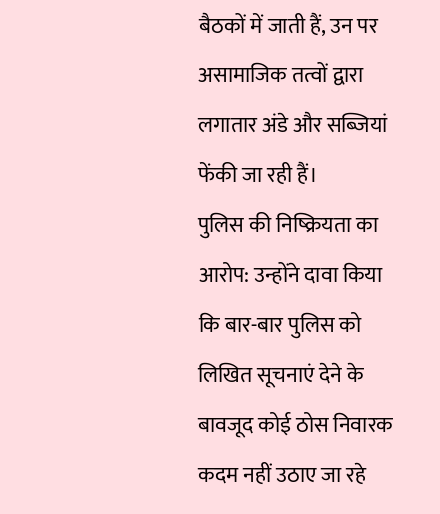बैठकों में जाती हैं, उन पर असामाजिक तत्वों द्वारा लगातार अंडे और सब्जियां फेंकी जा रही हैं।
पुलिस की निष्क्रियता का आरोप: उन्होंने दावा किया कि बार-बार पुलिस को लिखित सूचनाएं देने के बावजूद कोई ठोस निवारक कदम नहीं उठाए जा रहे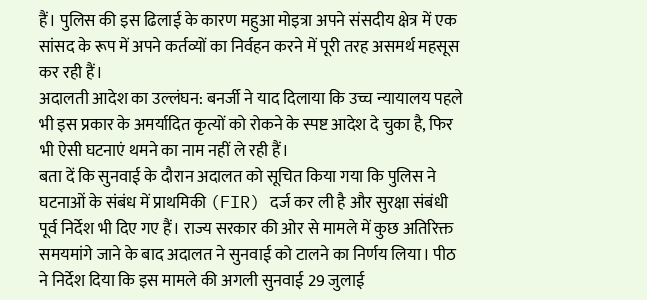हैं। पुलिस की इस ढिलाई के कारण महुआ मोइत्रा अपने संसदीय क्षेत्र में एक सांसद के रूप में अपने कर्तव्यों का निर्वहन करने में पूरी तरह असमर्थ महसूस कर रही हैं।
अदालती आदेश का उल्लंघन: बनर्जी ने याद दिलाया कि उच्च न्यायालय पहले भी इस प्रकार के अमर्यादित कृत्यों को रोकने के स्पष्ट आदेश दे चुका है, फिर भी ऐसी घटनाएं थमने का नाम नहीं ले रही हैं।
बता दें कि सुनवाई के दौरान अदालत को सूचित किया गया कि पुलिस ने घटनाओं के संबंध में प्राथमिकी (FIR) दर्ज कर ली है और सुरक्षा संबंधी पूर्व निर्देश भी दिए गए हैं। राज्य सरकार की ओर से मामले में कुछ अतिरिक्त समयमांगे जाने के बाद अदालत ने सुनवाई को टालने का निर्णय लिया। पीठ ने निर्देश दिया कि इस मामले की अगली सुनवाई 29 जुलाई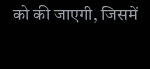को की जाएगी, जिसमें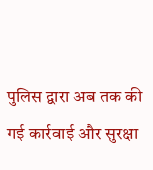पुलिस द्वारा अब तक की गई कार्रवाई और सुरक्षा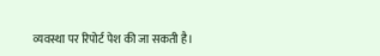व्यवस्था पर रिपोर्ट पेश की जा सकती है।